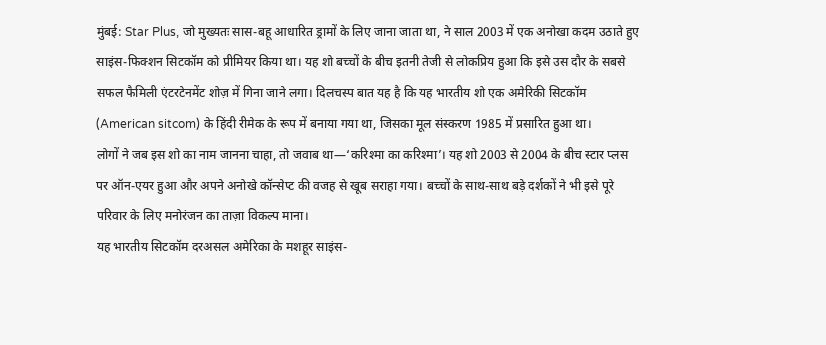मुंबई: Star Plus, जो मुख्यतः सास-बहू आधारित ड्रामों के लिए जाना जाता था, ने साल 2003 में एक अनोखा कदम उठाते हुए साइंस-फिक्शन सिटकॉम को प्रीमियर किया था। यह शो बच्चों के बीच इतनी तेजी से लोकप्रिय हुआ कि इसे उस दौर के सबसे सफल फैमिली एंटरटेनमेंट शोज़ में गिना जाने लगा। दिलचस्प बात यह है कि यह भारतीय शो एक अमेरिकी सिटकॉम (American sitcom) के हिंदी रीमेक के रूप में बनाया गया था, जिसका मूल संस्करण 1985 में प्रसारित हुआ था।
लोगों ने जब इस शो का नाम जानना चाहा, तो जवाब था—‘करिश्मा का करिश्मा’। यह शो 2003 से 2004 के बीच स्टार प्लस पर ऑन-एयर हुआ और अपने अनोखे कॉन्सेप्ट की वजह से खूब सराहा गया। बच्चों के साथ-साथ बड़े दर्शकों ने भी इसे पूरे परिवार के लिए मनोरंजन का ताज़ा विकल्प माना।
यह भारतीय सिटकॉम दरअसल अमेरिका के मशहूर साइंस-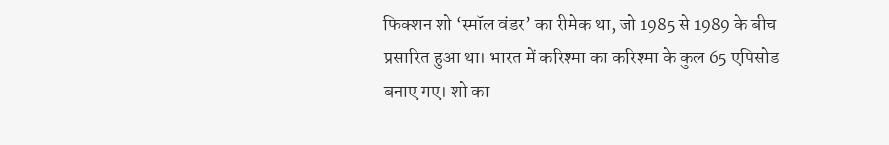फिक्शन शो ‘स्मॉल वंडर’ का रीमेक था, जो 1985 से 1989 के बीच प्रसारित हुआ था। भारत में करिश्मा का करिश्मा के कुल 65 एपिसोड बनाए गए। शो का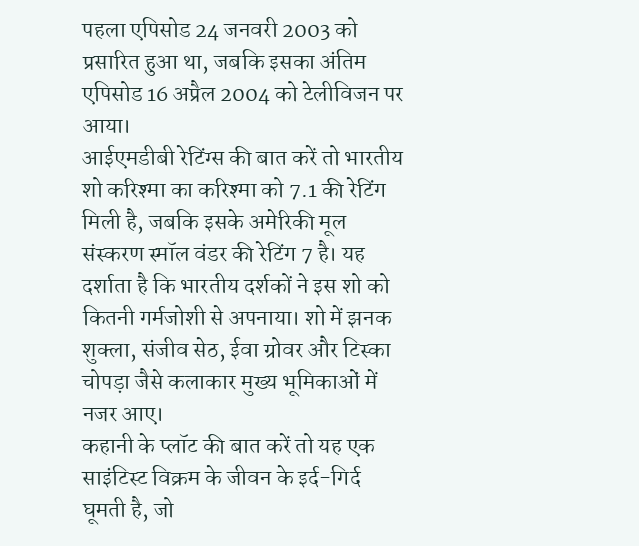पहला एपिसोड 24 जनवरी 2003 को प्रसारित हुआ था, जबकि इसका अंतिम एपिसोड 16 अप्रैल 2004 को टेलीविजन पर आया।
आईएमडीबी रेटिंग्स की बात करें तो भारतीय शो करिश्मा का करिश्मा को 7.1 की रेटिंग मिली है, जबकि इसके अमेरिकी मूल संस्करण स्मॉल वंडर की रेटिंग 7 है। यह दर्शाता है कि भारतीय दर्शकों ने इस शो को कितनी गर्मजोशी से अपनाया। शो में झनक शुक्ला, संजीव सेठ, ईवा ग्रोवर और टिस्का चोपड़ा जैसे कलाकार मुख्य भूमिकाओं में नजर आए।
कहानी के प्लॉट की बात करें तो यह एक साइंटिस्ट विक्रम के जीवन के इर्द-गिर्द घूमती है, जो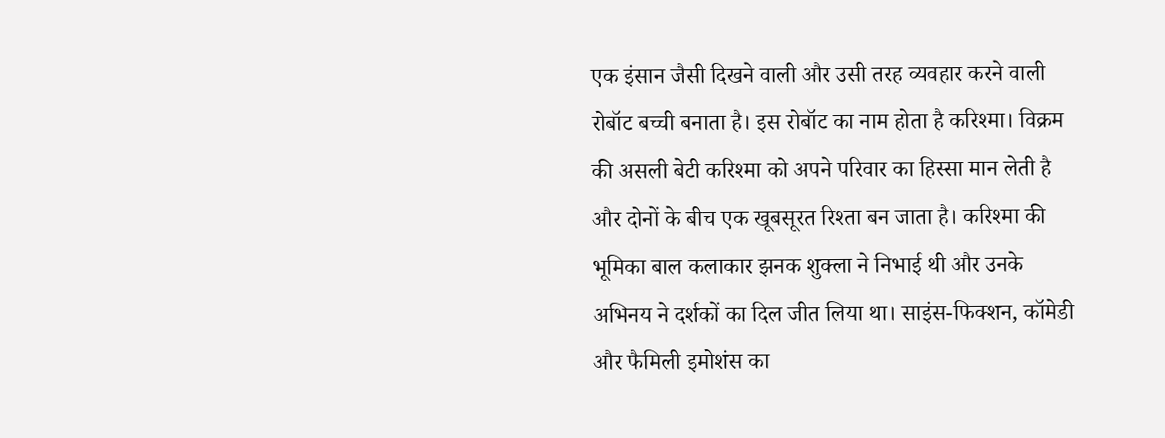एक इंसान जैसी दिखने वाली और उसी तरह व्यवहार करने वाली रोबॉट बच्ची बनाता है। इस रोबॉट का नाम होता है करिश्मा। विक्रम की असली बेटी करिश्मा को अपने परिवार का हिस्सा मान लेती है और दोनों के बीच एक खूबसूरत रिश्ता बन जाता है। करिश्मा की भूमिका बाल कलाकार झनक शुक्ला ने निभाई थी और उनके अभिनय ने दर्शकों का दिल जीत लिया था। साइंस-फिक्शन, कॉमेडी और फैमिली इमोशंस का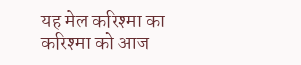यह मेल करिश्मा का करिश्मा को आज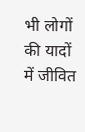भी लोगों की यादों में जीवित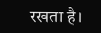रखता है।